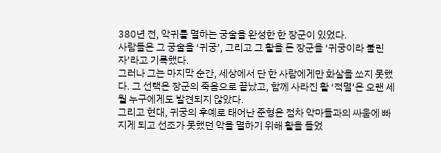380년 전, 악귀를 멸하는 궁술을 완성한 한 장군이 있었다.
사람들은 그 궁술을 ‘귀궁’, 그리고 그 활을 든 장군을 ‘귀궁이라 불린 자’라고 기록했다.
그러나 그는 마지막 순간, 세상에서 단 한 사람에게만 화살을 쏘지 못했다. 그 선택은 장군의 죽음으로 끝났고, 함께 사라진 활 ‘적멸’은 오랜 세월 누구에게도 발견되지 않았다.
그리고 현대, 귀궁의 후예로 태어난 준형은 점차 악마들과의 싸움에 빠지게 되고 선조가 못했던 악을 멸하기 위해 활을 들었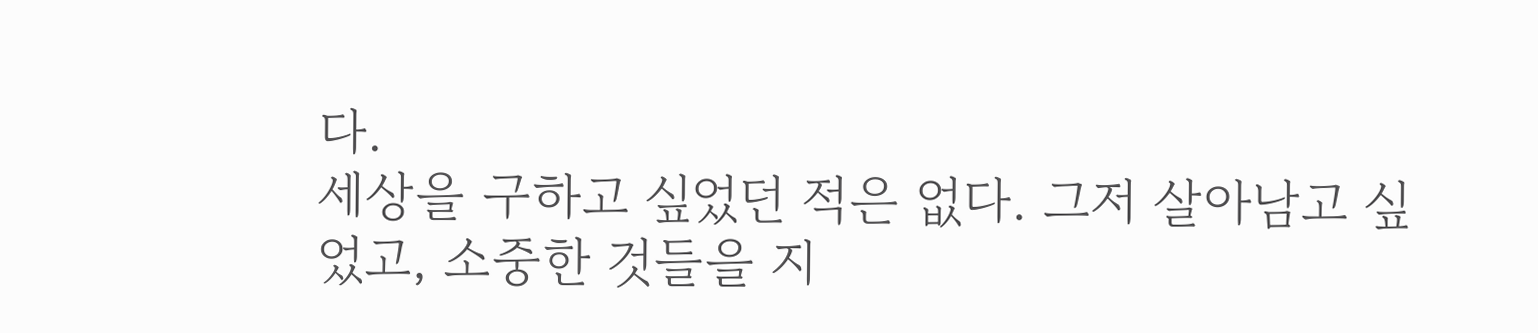다.
세상을 구하고 싶었던 적은 없다. 그저 살아남고 싶었고, 소중한 것들을 지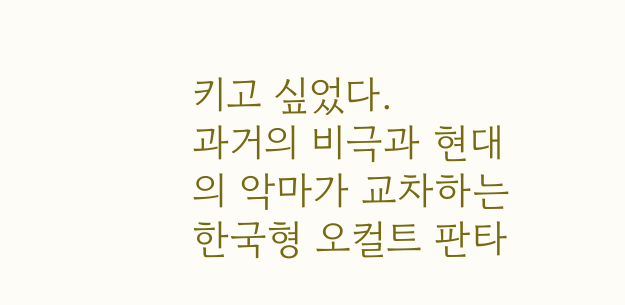키고 싶었다.
과거의 비극과 현대의 악마가 교차하는 한국형 오컬트 판타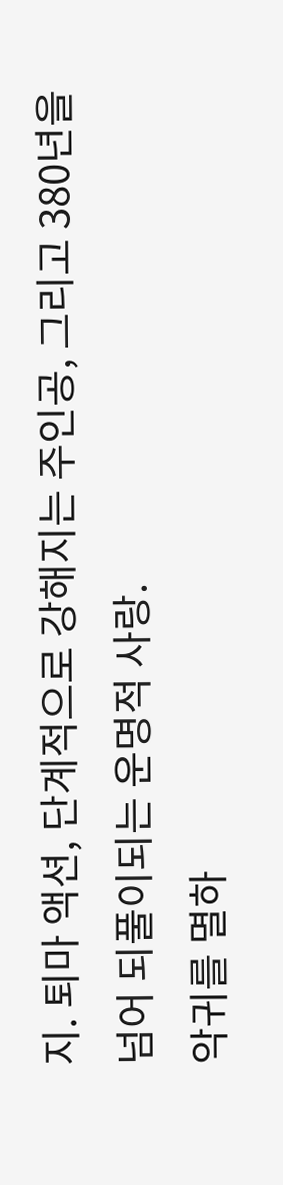지. 퇴마 액션, 단계적으로 강해지는 주인공, 그리고 380년을 넘어 되풀이되는 운명적 사랑.
악귀를 멸하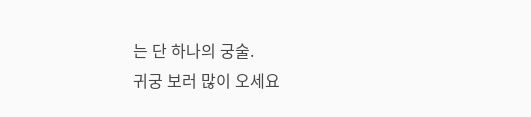는 단 하나의 궁술.
귀궁 보러 많이 오세요